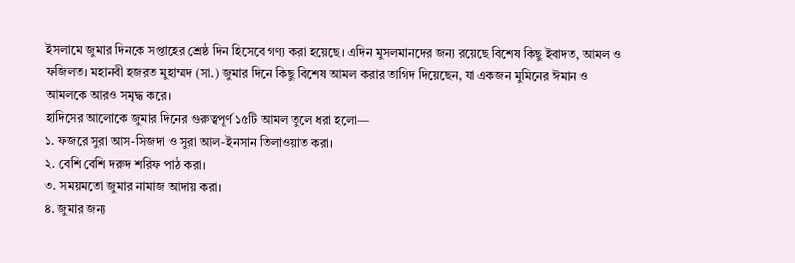ইসলামে জুমার দিনকে সপ্তাহের শ্রেষ্ঠ দিন হিসেবে গণ্য করা হয়েছে। এদিন মুসলমানদের জন্য রয়েছে বিশেষ কিছু ইবাদত, আমল ও ফজিলত। মহানবী হজরত মুহাম্মদ (সা.) জুমার দিনে কিছু বিশেষ আমল করার তাগিদ দিয়েছেন, যা একজন মুমিনের ঈমান ও আমলকে আরও সমৃদ্ধ করে।
হাদিসের আলোকে জুমার দিনের গুরুত্বপূর্ণ ১৫টি আমল তুলে ধরা হলো—
১. ফজরে সুরা আস-সিজদা ও সুরা আল-ইনসান তিলাওয়াত করা।
২. বেশি বেশি দরুদ শরিফ পাঠ করা।
৩. সময়মতো জুমার নামাজ আদায় করা।
৪. জুমার জন্য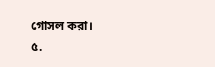গোসল করা।
৫.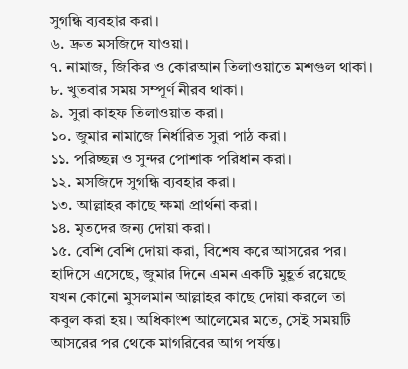সুগন্ধি ব্যবহার করা।
৬. দ্রুত মসজিদে যাওয়া।
৭. নামাজ, জিকির ও কোরআন তিলাওয়াতে মশগুল থাকা।
৮. খুতবার সময় সম্পূর্ণ নীরব থাকা।
৯. সুরা কাহফ তিলাওয়াত করা।
১০. জুমার নামাজে নির্ধারিত সুরা পাঠ করা।
১১. পরিচ্ছন্ন ও সুন্দর পোশাক পরিধান করা।
১২. মসজিদে সুগন্ধি ব্যবহার করা।
১৩. আল্লাহর কাছে ক্ষমা প্রার্থনা করা।
১৪. মৃতদের জন্য দোয়া করা।
১৫. বেশি বেশি দোয়া করা, বিশেষ করে আসরের পর।
হাদিসে এসেছে, জুমার দিনে এমন একটি মুহূর্ত রয়েছে যখন কোনো মুসলমান আল্লাহর কাছে দোয়া করলে তা কবুল করা হয়। অধিকাংশ আলেমের মতে, সেই সময়টি আসরের পর থেকে মাগরিবের আগ পর্যন্ত।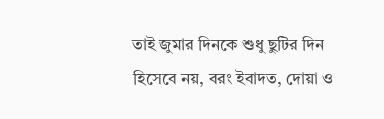তাই জুমার দিনকে শুধু ছুটির দিন হিসেবে নয়, বরং ইবাদত, দোয়া ও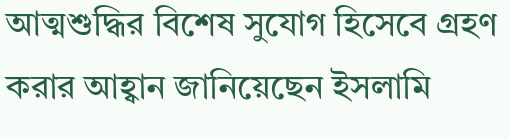আত্মশুদ্ধির বিশেষ সুযোগ হিসেবে গ্রহণ করার আহ্বান জানিয়েছেন ইসলামি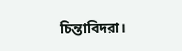চিন্তাবিদরা।